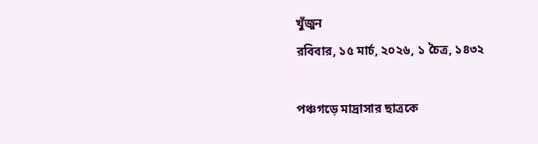খুঁজুন
রবিবার, ১৫ মার্চ, ২০২৬, ১ চৈত্র, ১৪৩২

পঞ্চগড়ে মাদ্রাসার ছাত্রকে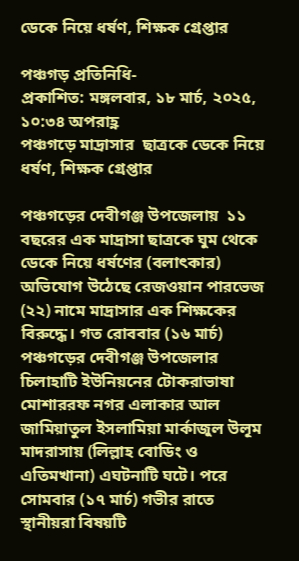ডেকে নিয়ে ধর্ষণ, শিক্ষক গ্রেপ্তার

পঞ্চগড় প্রতিনিধি-
প্রকাশিত: মঙ্গলবার, ১৮ মার্চ, ২০২৫, ১০:৩৪ অপরাহ্ণ
পঞ্চগড়ে মাদ্রাসার  ছাত্রকে ডেকে নিয়ে ধর্ষণ, শিক্ষক গ্রেপ্তার

পঞ্চগড়ের দেবীগঞ্জ উপজেলায়  ১১ বছরের এক মাদ্রাসা ছাত্রকে ঘুম থেকে ডেকে নিয়ে ধর্ষণের (বলাৎকার) অভিযোগ উঠেছে রেজওয়ান পারভেজ (২২) নামে মাদ্রাসার এক শিক্ষকের বিরুদ্ধে। গত রোববার (১৬ মার্চ) পঞ্চগড়ের দেবীগঞ্জ উপজেলার চিলাহাটি ইউনিয়নের টোকরাভাষা মোশাররফ নগর এলাকার আল জামিয়াতুল ইসলামিয়া মার্কাজুল উলূম মাদরাসায় (লিল্লাহ বোডিং ও এতিমখানা) এঘটনাটি ঘটে। পরে সোমবার (১৭ মার্চ) গভীর রাতে স্থানীয়রা বিষয়টি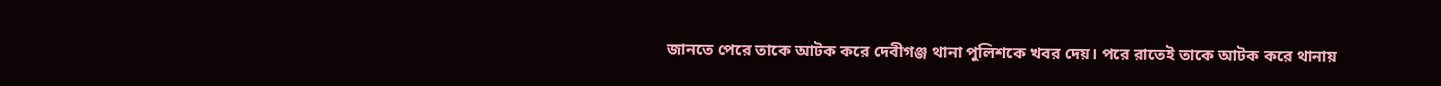জানতে পেরে তাকে আটক করে দেবীগঞ্জ থানা পুলিশকে খবর দেয়। পরে রাতেই তাকে আটক করে থানায়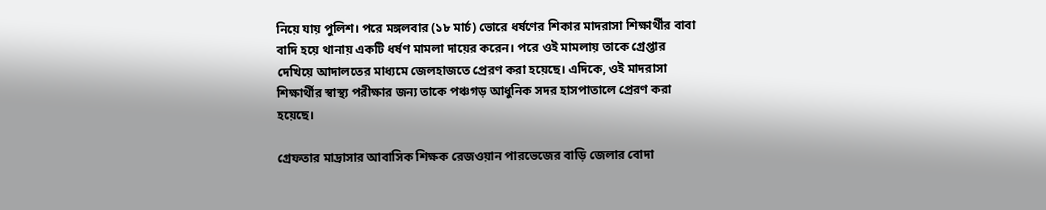নিয়ে যায় পুলিশ। পরে মঙ্গলবার (১৮ মার্চ) ভোরে ধর্ষণের শিকার মাদরাসা শিক্ষার্থীর বাবা বাদি হয়ে থানায় একটি ধর্ষণ মামলা দায়ের করেন। পরে ওই মামলায় তাকে গ্রেপ্তার দেখিয়ে আদালতের মাধ্যমে জেলহাজতে প্রেরণ করা হয়েছে। এদিকে, ওই মাদরাসা শিক্ষার্থীর স্বাস্থ্য পরীক্ষার জন্য তাকে পঞ্চগড় আধুনিক সদর হাসপাতালে প্রেরণ করা হয়েছে।

গ্রেফতার মাদ্রাসার আবাসিক শিক্ষক রেজওয়ান পারভেজের বাড়ি জেলার বোদা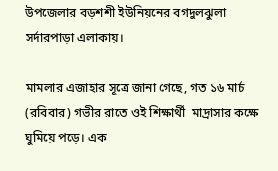উপজেলার বড়শশী ইউনিয়নের বগদুলঝুলা সর্দারপাড়া এলাকায়।

মামলার এজাহার সূত্রে জানা গেছে, গত ১৬ মার্চ (রবিবার) গভীর রাতে ওই শিক্ষার্থী  মাদ্রাসার কক্ষে ঘুমিয়ে পড়ে। এক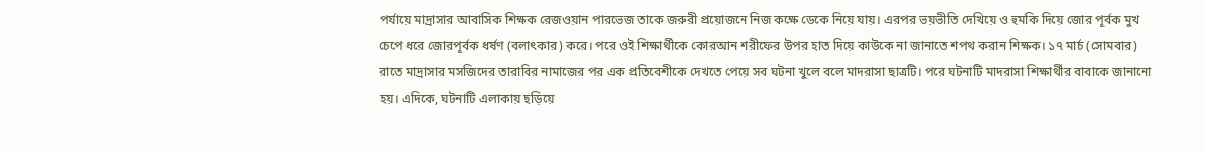পর্যায়ে মাদ্রাসার আবাসিক শিক্ষক রেজওয়ান পারভেজ তাকে জরুরী প্রয়োজনে নিজ কক্ষে ডেকে নিয়ে যায়। এরপর ভয়ভীতি দেখিয়ে ও হুমকি দিয়ে জোর পূর্বক মুখ চেপে ধরে জোরপূর্বক ধর্ষণ (বলাৎকার) করে। পরে ওই শিক্ষার্থীকে কোরআন শরীফের উপর হাত দিয়ে কাউকে না জানাতে শপথ করান শিক্ষক। ১৭ মার্চ (সোমবার) রাতে মাদ্রাসার মসজিদের তারাবির নামাজের পর এক প্রতিবেশীকে দেখতে পেয়ে সব ঘটনা খুলে বলে মাদরাসা ছাত্রটি। পরে ঘটনাটি মাদরাসা শিক্ষার্থীর বাবাকে জানানো হয়। এদিকে, ঘটনাটি এলাকায় ছড়িয়ে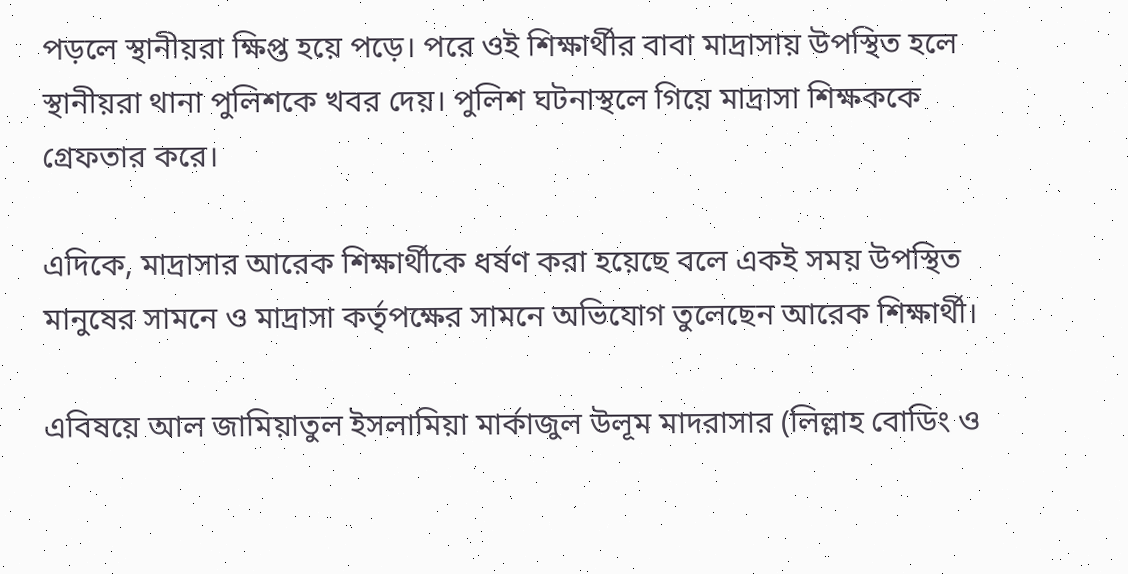পড়লে স্থানীয়রা ক্ষিপ্ত হয়ে পড়ে। পরে ওই শিক্ষার্থীর বাবা মাদ্রাসায় উপস্থিত হলে স্থানীয়রা থানা পুলিশকে খবর দেয়। পুলিশ ঘটনাস্থলে গিয়ে মাদ্রাসা শিক্ষককে গ্রেফতার করে।

এদিকে, মাদ্রাসার আরেক শিক্ষার্থীকে ধর্ষণ করা হয়েছে বলে একই সময় উপস্থিত মানুষের সামনে ও মাদ্রাসা কর্তৃপক্ষের সামনে অভিযোগ তুলেছেন আরেক শিক্ষার্থী।

এবিষয়ে আল জামিয়াতুল ইসলামিয়া মার্কাজুল উলূম মাদরাসার (লিল্লাহ বোডিং ও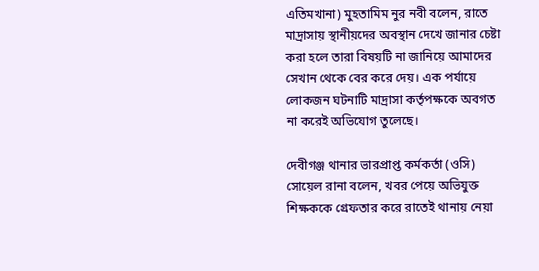এতিমখানা) মুহতামিম নুর নবী বলেন, রাতে মাদ্রাসায় স্থানীয়দের অবস্থান দেখে জানার চেষ্টা করা হলে তারা বিষয়টি না জানিয়ে আমাদের সেখান থেকে বের করে দেয়। এক পর্যায়ে লোকজন ঘটনাটি মাদ্রাসা কর্তৃপক্ষকে অবগত না করেই অভিযোগ তুলেছে।

দেবীগঞ্জ থানার ভারপ্রাপ্ত কর্মকর্তা (ওসি) সোয়েল রানা বলেন, খবর পেয়ে অভিযুক্ত শিক্ষককে গ্রেফতার করে রাতেই থানায় নেয়া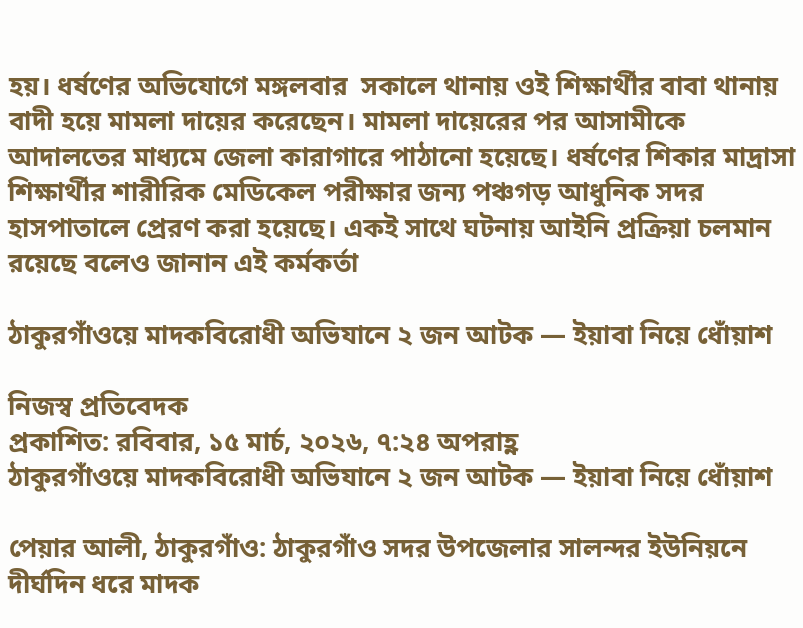হয়। ধর্ষণের অভিযোগে মঙ্গলবার  সকালে থানায় ওই শিক্ষার্থীর বাবা থানায় বাদী হয়ে মামলা দায়ের করেছেন। মামলা দায়েরের পর আসামীকে আদালতের মাধ্যমে জেলা কারাগারে পাঠানো হয়েছে। ধর্ষণের শিকার মাদ্রাসা শিক্ষার্থীর শারীরিক মেডিকেল পরীক্ষার জন্য পঞ্চগড় আধুনিক সদর হাসপাতালে প্রেরণ করা হয়েছে। একই সাথে ঘটনায় আইনি প্রক্রিয়া চলমান রয়েছে বলেও জানান এই কর্মকর্তা

ঠাকুরগাঁওয়ে মাদকবিরোধী অভিযানে ২ জন আটক — ইয়াবা নিয়ে ধোঁয়াশ

নিজস্ব প্রতিবেদক
প্রকাশিত: রবিবার, ১৫ মার্চ, ২০২৬, ৭:২৪ অপরাহ্ণ
ঠাকুরগাঁওয়ে মাদকবিরোধী অভিযানে ২ জন আটক — ইয়াবা নিয়ে ধোঁয়াশ

পেয়ার আলী, ঠাকুরগাঁও: ঠাকুরগাঁও সদর উপজেলার সালন্দর ইউনিয়নে দীর্ঘদিন ধরে মাদক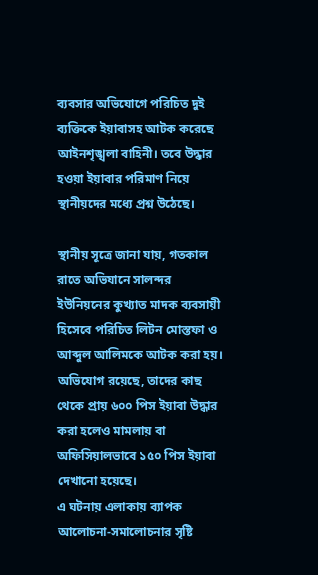ব্যবসার অভিযোগে পরিচিত দুই ব্যক্তিকে ইয়াবাসহ আটক করেছে আইনশৃঙ্খলা বাহিনী। তবে উদ্ধার হওয়া ইয়াবার পরিমাণ নিয়ে স্থানীয়দের মধ্যে প্রশ্ন উঠেছে।

স্থানীয় সূত্রে জানা যায়, গতকাল রাতে অভিযানে সালন্দর ইউনিয়নের কুখ্যাত মাদক ব্যবসায়ী হিসেবে পরিচিত লিটন মোস্তফা ও আব্দুল আলিমকে আটক করা হয়। অভিযোগ রয়েছে, তাদের কাছ থেকে প্রায় ৬০০ পিস ইয়াবা উদ্ধার করা হলেও মামলায় বা অফিসিয়ালভাবে ১৫০ পিস ইয়াবা দেখানো হয়েছে।
এ ঘটনায় এলাকায় ব্যাপক আলোচনা-সমালোচনার সৃষ্টি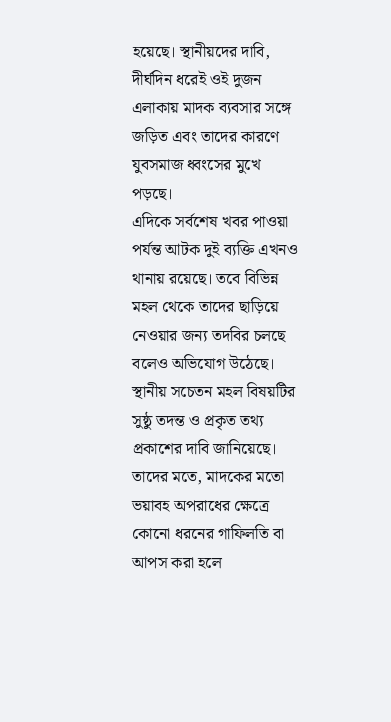হয়েছে। স্থানীয়দের দাবি, দীর্ঘদিন ধরেই ওই দুজন এলাকায় মাদক ব্যবসার সঙ্গে জড়িত এবং তাদের কারণে যুবসমাজ ধ্বংসের মুখে পড়ছে।
এদিকে সর্বশেষ খবর পাওয়া পর্যন্ত আটক দুই ব্যক্তি এখনও থানায় রয়েছে। তবে বিভিন্ন মহল থেকে তাদের ছাড়িয়ে নেওয়ার জন্য তদবির চলছে বলেও অভিযোগ উঠেছে।
স্থানীয় সচেতন মহল বিষয়টির সুষ্ঠু তদন্ত ও প্রকৃত তথ্য প্রকাশের দাবি জানিয়েছে। তাদের মতে, মাদকের মতো ভয়াবহ অপরাধের ক্ষেত্রে কোনো ধরনের গাফিলতি বা আপস করা হলে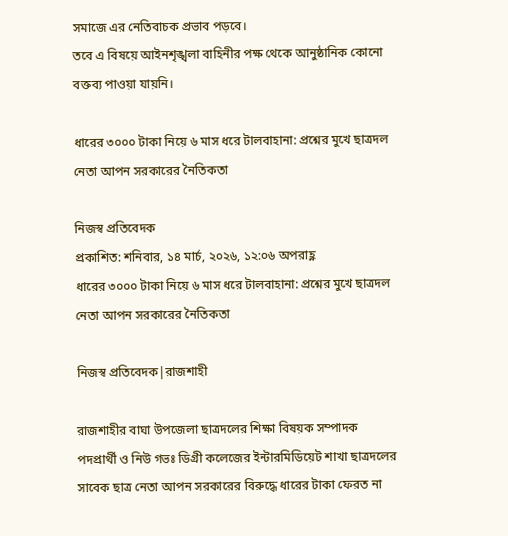সমাজে এর নেতিবাচক প্রভাব পড়বে।
তবে এ বিষয়ে আইনশৃঙ্খলা বাহিনীর পক্ষ থেকে আনুষ্ঠানিক কোনো বক্তব্য পাওয়া যায়নি।

ধারের ৩০০০ টাকা নিয়ে ৬ মাস ধরে টালবাহানা: প্রশ্নের মুখে ছাত্রদল নেতা আপন সরকারের নৈতিকতা

নিজস্ব প্রতিবেদক
প্রকাশিত: শনিবার, ১৪ মার্চ, ২০২৬, ১২:০৬ অপরাহ্ণ
ধারের ৩০০০ টাকা নিয়ে ৬ মাস ধরে টালবাহানা: প্রশ্নের মুখে ছাত্রদল নেতা আপন সরকারের নৈতিকতা

নিজস্ব প্রতিবেদক|রাজশাহী

রাজশাহীর বাঘা উপজেলা ছাত্রদলের শিক্ষা বিষয়ক সম্পাদক পদপ্রার্থী ও নিউ গভঃ ডিগ্রী কলেজের ইন্টারমিডিয়েট শাখা ছাত্রদলের সাবেক ছাত্র নেতা আপন সরকারের বিরুদ্ধে ধারের টাকা ফেরত না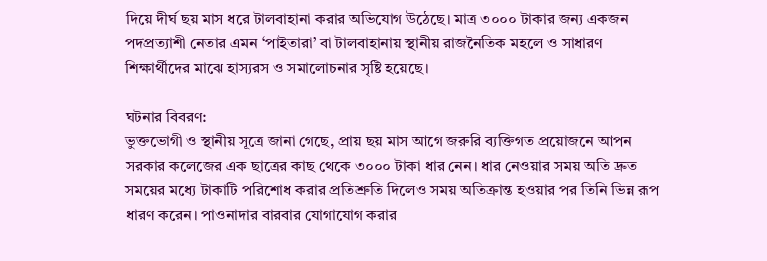দিয়ে দীর্ঘ ছয় মাস ধরে টালবাহানা করার অভিযোগ উঠেছে। মাত্র ৩০০০ টাকার জন্য একজন পদপ্রত্যাশী নেতার এমন ‘পাইতারা’ বা টালবাহানায় স্থানীয় রাজনৈতিক মহলে ও সাধারণ শিক্ষার্থীদের মাঝে হাস্যরস ও সমালোচনার সৃষ্টি হয়েছে।

ঘটনার বিবরণ:
ভুক্তভোগী ও স্থানীয় সূত্রে জানা গেছে, প্রায় ছয় মাস আগে জরুরি ব্যক্তিগত প্রয়োজনে আপন সরকার কলেজের এক ছাত্রের কাছ থেকে ৩০০০ টাকা ধার নেন। ধার নেওয়ার সময় অতি দ্রুত সময়ের মধ্যে টাকাটি পরিশোধ করার প্রতিশ্রুতি দিলেও সময় অতিক্রান্ত হওয়ার পর তিনি ভিন্ন রূপ ধারণ করেন। পাওনাদার বারবার যোগাযোগ করার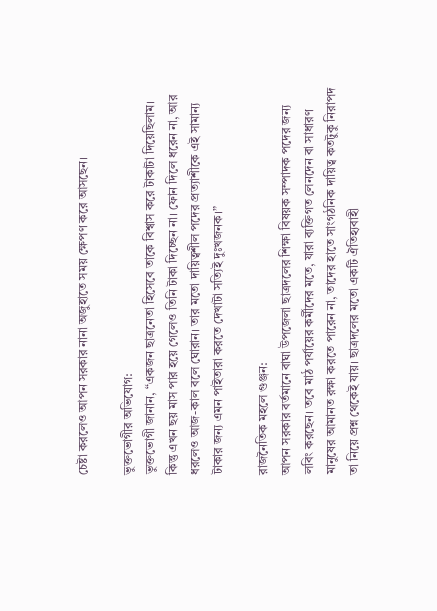চেষ্টা করলেও আপন সরকার নানা অজুহাতে সময় ক্ষেপণ করে আসছেন।

ভুক্তভোগীর অভিযোগ:
ভুক্তভোগী জানান, “একজন ছাত্রনেতা হিসেবে তাকে বিশ্বাস করে টাকাটা দিয়েছিলাম। কিন্তু এখন ছয় মাস পার হয়ে গেলেও তিনি টাকা দিচ্ছেন না। ফোন দিলে ধরেন না, আর ধরলেও আজ-কাল বলে ঘোরান। তার মতো দায়িত্বশীল পদের প্রত্যাশীকে এই সামান্য টাকার জন্য এমন পাইতারা করতে দেখাটা সত্যিই দুঃখজনক।”

রাজনৈতিক মহলে গুঞ্জন:
আপন সরকার বর্তমানে বাঘা উপজেলা ছাত্রদলের শিক্ষা বিষয়ক সম্পাদক পদের জন্য লবিং করছেন। তবে মাঠ পর্যায়ের কর্মীদের মতে, যারা ব্যক্তিগত লেনদেন বা সাধারণ মানুষের আমানত রক্ষা করতে পারেন না, তাদের হাতে সাংগঠনিক দায়িত্ব কতটুকু নিরাপদ তা নিয়ে প্রশ্ন থেকেই যায়। ছাত্রদলের মতো একটি ঐতিহ্যবাহী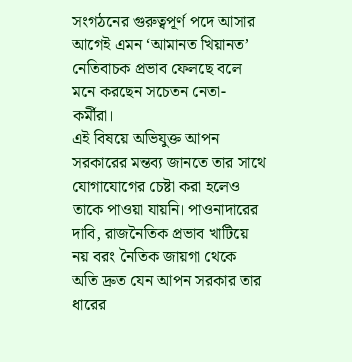সংগঠনের গুরুত্বপূর্ণ পদে আসার আগেই এমন ‘আমানত খিয়ানত’ নেতিবাচক প্রভাব ফেলছে বলে মনে করছেন সচেতন নেতা-কর্মীরা।
এই বিষয়ে অভিযুক্ত আপন সরকারের মন্তব্য জানতে তার সাথে যোগাযোগের চেষ্টা করা হলেও তাকে পাওয়া যায়নি। পাওনাদারের দাবি, রাজনৈতিক প্রভাব খাটিয়ে নয় বরং নৈতিক জায়গা থেকে অতি দ্রুত যেন আপন সরকার তার ধারের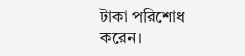টাকা পরিশোধ করেন।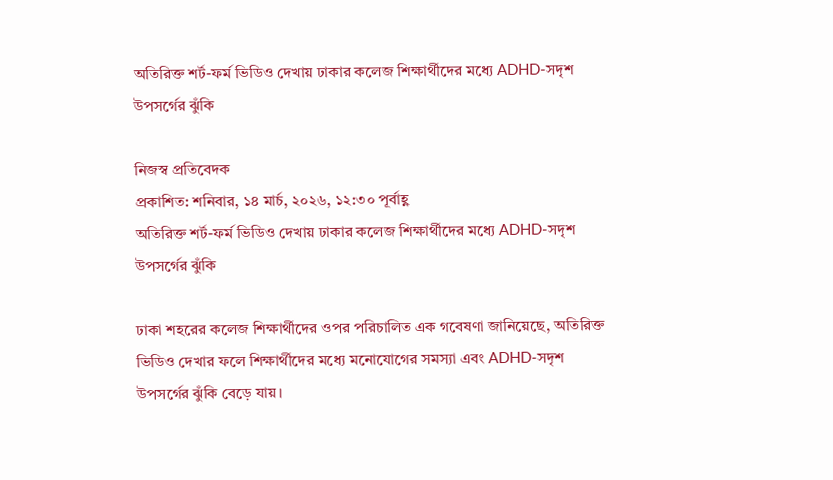অতিরিক্ত শর্ট-ফর্ম ভিডিও দেখায় ঢাকার কলেজ শিক্ষার্থীদের মধ্যে ADHD-সদৃশ উপসর্গের ঝুঁকি

নিজস্ব প্রতিবেদক
প্রকাশিত: শনিবার, ১৪ মার্চ, ২০২৬, ১২:৩০ পূর্বাহ্ণ
অতিরিক্ত শর্ট-ফর্ম ভিডিও দেখায় ঢাকার কলেজ শিক্ষার্থীদের মধ্যে ADHD-সদৃশ উপসর্গের ঝুঁকি

ঢাকা শহরের কলেজ শিক্ষার্থীদের ওপর পরিচালিত এক গবেষণা জানিয়েছে, অতিরিক্ত ভিডিও দেখার ফলে শিক্ষার্থীদের মধ্যে মনোযোগের সমস্যা এবং ADHD-সদৃশ উপসর্গের ঝুঁকি বেড়ে যায়।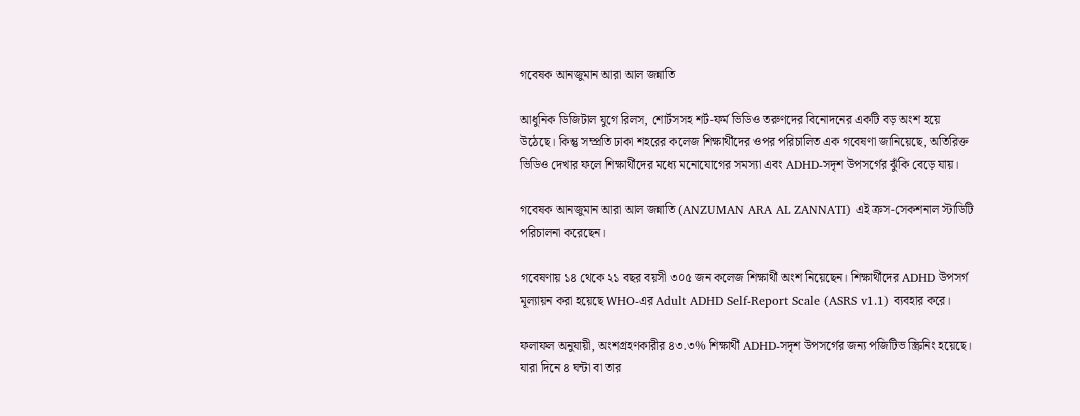গবেষক আনজুমান আরা আল জন্নাতি

আধুনিক ডিজিটাল যুগে রিলস, শোর্টসসহ শর্ট-ফর্ম ভিডিও তরুণদের বিনোদনের একটি বড় অংশ হয়ে উঠেছে। কিন্তু সম্প্রতি ঢাকা শহরের কলেজ শিক্ষার্থীদের ওপর পরিচালিত এক গবেষণা জানিয়েছে, অতিরিক্ত ভিডিও দেখার ফলে শিক্ষার্থীদের মধ্যে মনোযোগের সমস্যা এবং ADHD-সদৃশ উপসর্গের ঝুঁকি বেড়ে যায়।

গবেষক আনজুমান আরা আল জন্নাতি (ANZUMAN ARA AL ZANNATI) এই ক্রস-সেকশনাল স্টাডিটি পরিচালনা করেছেন।

গবেষণায় ১৪ থেকে ২১ বছর বয়সী ৩০৫ জন কলেজ শিক্ষার্থী অংশ নিয়েছেন। শিক্ষার্থীদের ADHD উপসর্গ মূল্যায়ন করা হয়েছে WHO-এর Adult ADHD Self-Report Scale (ASRS v1.1) ব্যবহার করে।

ফলাফল অনুযায়ী, অংশগ্রহণকারীর ৪৩.৩% শিক্ষার্থী ADHD-সদৃশ উপসর্গের জন্য পজিটিভ স্ক্রিনিং হয়েছে। যারা দিনে ৪ ঘন্টা বা তার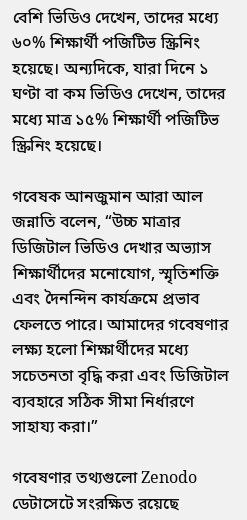বেশি ভিডিও দেখেন, তাদের মধ্যে ৬০% শিক্ষার্থী পজিটিভ স্ক্রিনিং হয়েছে। অন্যদিকে, যারা দিনে ১ ঘণ্টা বা কম ভিডিও দেখেন, তাদের মধ্যে মাত্র ১৫% শিক্ষার্থী পজিটিভ স্ক্রিনিং হয়েছে।

গবেষক আনজুমান আরা আল জন্নাতি বলেন, “উচ্চ মাত্রার ডিজিটাল ভিডিও দেখার অভ্যাস শিক্ষার্থীদের মনোযোগ, স্মৃতিশক্তি এবং দৈনন্দিন কার্যক্রমে প্রভাব ফেলতে পারে। আমাদের গবেষণার লক্ষ্য হলো শিক্ষার্থীদের মধ্যে সচেতনতা বৃদ্ধি করা এবং ডিজিটাল ব্যবহারে সঠিক সীমা নির্ধারণে সাহায্য করা।”

গবেষণার তথ্যগুলো Zenodo ডেটাসেটে সংরক্ষিত রয়েছে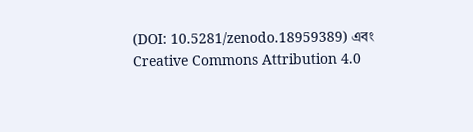(DOI: 10.5281/zenodo.18959389) এবং Creative Commons Attribution 4.0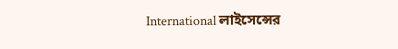International লাইসেন্সের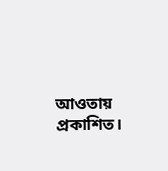আওতায় প্রকাশিত।